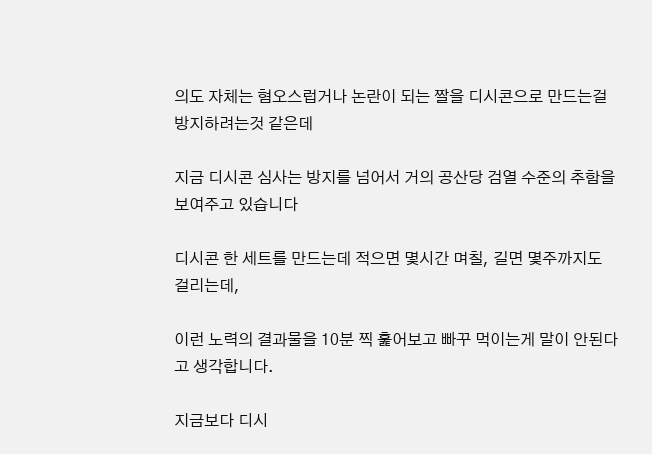의도 자체는 혐오스럽거나 논란이 되는 짤을 디시콘으로 만드는걸 방지하려는것 같은데

지금 디시콘 심사는 방지를 넘어서 거의 공산당 검열 수준의 추함을 보여주고 있습니다

디시콘 한 세트를 만드는데 적으면 몇시간 며칠, 길면 몇주까지도 걸리는데,

이런 노력의 결과물을 10분 찍 훑어보고 빠꾸 먹이는게 말이 안된다고 생각합니다.

지금보다 디시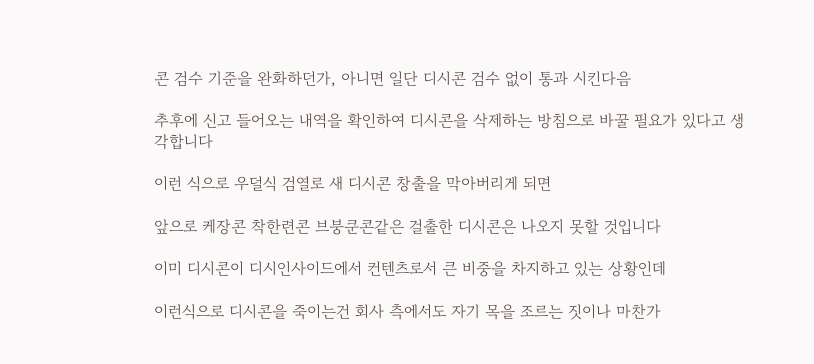콘 검수 기준을 완화하던가, 아니면 일단 디시콘 검수 없이 통과 시킨다음

추후에 신고 들어오는 내역을 확인하여 디시콘을 삭제하는 방침으로 바꿀 필요가 있다고 생각합니다

이런 식으로 우덜식 검열로 새 디시콘 창출을 막아버리게 되면

앞으로 케장콘 착한련콘 브붕쿤콘같은 걸출한 디시콘은 나오지 못할 것입니다

이미 디시콘이 디시인사이드에서 컨텐츠로서 큰 비중을 차지하고 있는 상황인데

이런식으로 디시콘을 죽이는건 회사 측에서도 자기 목을 조르는 짓이나 마찬가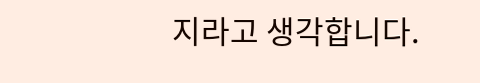지라고 생각합니다.